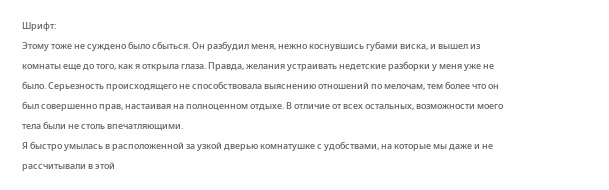Шрифт:
Этому тоже не суждено было сбыться. Он разбудил меня, нежно коснувшись губами виска, и вышел из комнаты еще до того, как я открыла глаза. Правда, желания устраивать недетские разборки у меня уже не было. Серьезность происходящего не способствовала выяснению отношений по мелочам, тем более что он был совершенно прав, настаивая на полноценном отдыхе. В отличие от всех остальных, возможности моего тела были не столь впечатляющими.
Я быстро умылась в расположенной за узкой дверью комнатушке с удобствами, на которые мы даже и не рассчитывали в этой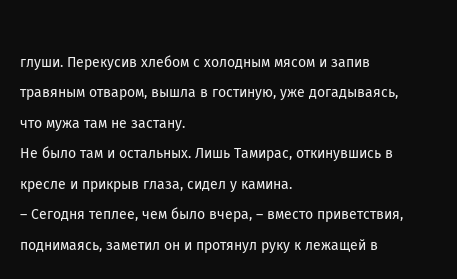глуши. Перекусив хлебом с холодным мясом и запив травяным отваром, вышла в гостиную, уже догадываясь, что мужа там не застану.
Не было там и остальных. Лишь Тамирас, откинувшись в кресле и прикрыв глаза, сидел у камина.
– Сегодня теплее, чем было вчера, – вместо приветствия, поднимаясь, заметил он и протянул руку к лежащей в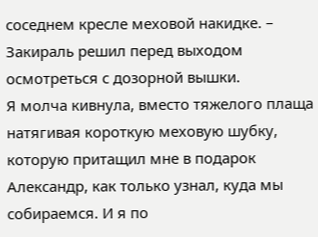соседнем кресле меховой накидке. – Закираль решил перед выходом осмотреться с дозорной вышки.
Я молча кивнула, вместо тяжелого плаща натягивая короткую меховую шубку, которую притащил мне в подарок Александр, как только узнал, куда мы собираемся. И я по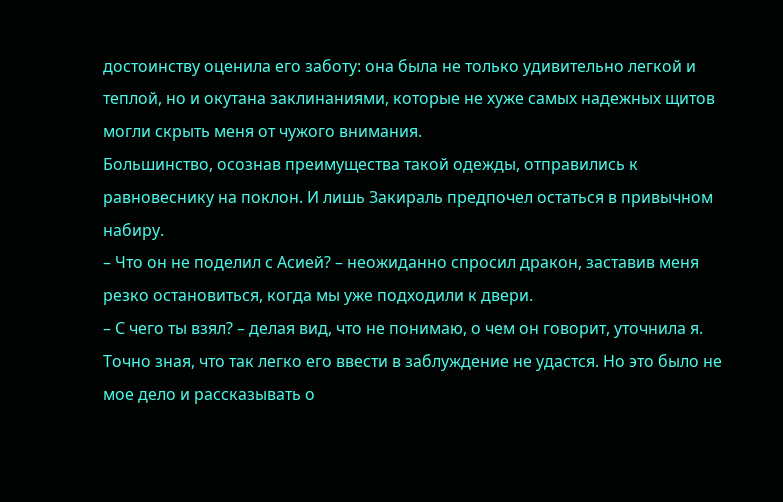достоинству оценила его заботу: она была не только удивительно легкой и теплой, но и окутана заклинаниями, которые не хуже самых надежных щитов могли скрыть меня от чужого внимания.
Большинство, осознав преимущества такой одежды, отправились к равновеснику на поклон. И лишь Закираль предпочел остаться в привычном набиру.
– Что он не поделил с Асией? – неожиданно спросил дракон, заставив меня резко остановиться, когда мы уже подходили к двери.
– С чего ты взял? – делая вид, что не понимаю, о чем он говорит, уточнила я.
Точно зная, что так легко его ввести в заблуждение не удастся. Но это было не мое дело и рассказывать о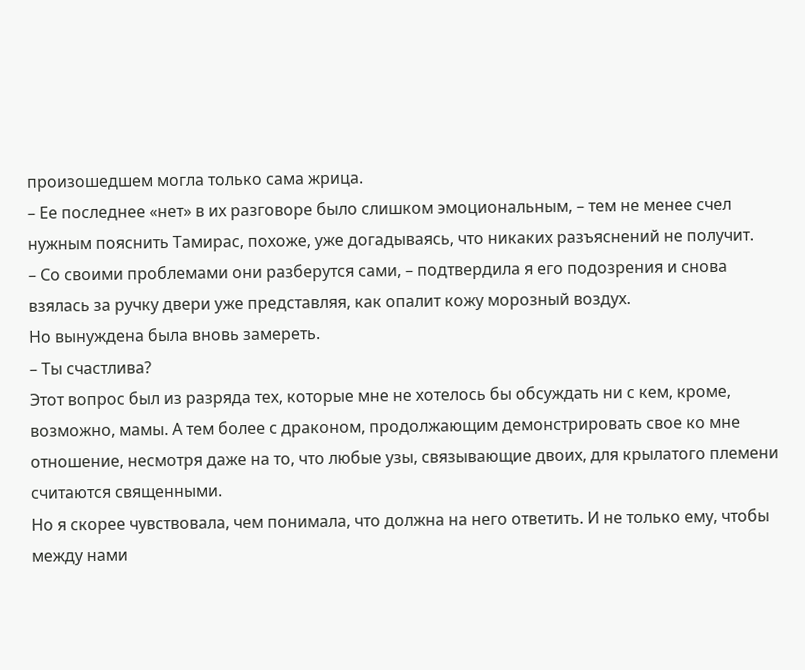произошедшем могла только сама жрица.
– Ее последнее «нет» в их разговоре было слишком эмоциональным, – тем не менее счел нужным пояснить Тамирас, похоже, уже догадываясь, что никаких разъяснений не получит.
– Со своими проблемами они разберутся сами, – подтвердила я его подозрения и снова взялась за ручку двери уже представляя, как опалит кожу морозный воздух.
Но вынуждена была вновь замереть.
– Ты счастлива?
Этот вопрос был из разряда тех, которые мне не хотелось бы обсуждать ни с кем, кроме, возможно, мамы. А тем более с драконом, продолжающим демонстрировать свое ко мне отношение, несмотря даже на то, что любые узы, связывающие двоих, для крылатого племени считаются священными.
Но я скорее чувствовала, чем понимала, что должна на него ответить. И не только ему, чтобы между нами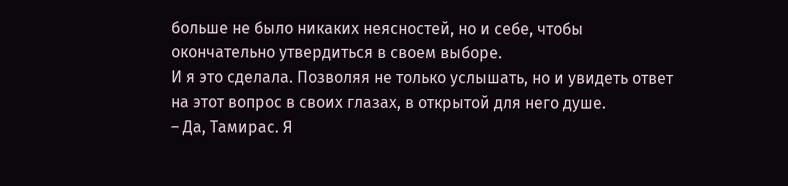больше не было никаких неясностей, но и себе, чтобы окончательно утвердиться в своем выборе.
И я это сделала. Позволяя не только услышать, но и увидеть ответ на этот вопрос в своих глазах, в открытой для него душе.
– Да, Тамирас. Я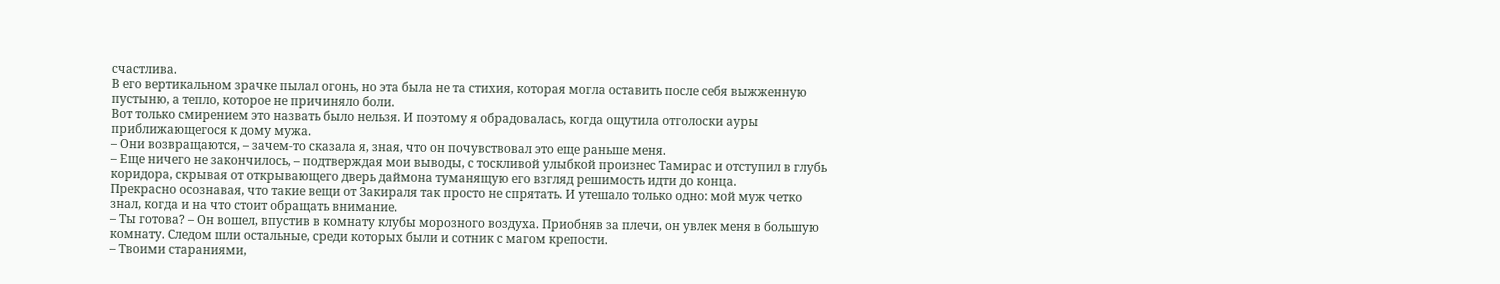счастлива.
В его вертикальном зрачке пылал огонь, но эта была не та стихия, которая могла оставить после себя выжженную пустыню, а тепло, которое не причиняло боли.
Вот только смирением это назвать было нельзя. И поэтому я обрадовалась, когда ощутила отголоски ауры приближающегося к дому мужа.
– Они возвращаются, – зачем-то сказала я, зная, что он почувствовал это еще раньше меня.
– Еще ничего не закончилось, – подтверждая мои выводы, с тоскливой улыбкой произнес Тамирас и отступил в глубь коридора, скрывая от открывающего дверь даймона туманящую его взгляд решимость идти до конца.
Прекрасно осознавая, что такие вещи от Закираля так просто не спрятать. И утешало только одно: мой муж четко знал, когда и на что стоит обращать внимание.
– Ты готова? – Он вошел, впустив в комнату клубы морозного воздуха. Приобняв за плечи, он увлек меня в большую комнату. Следом шли остальные, среди которых были и сотник с магом крепости.
– Твоими стараниями,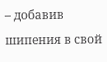– добавив шипения в свой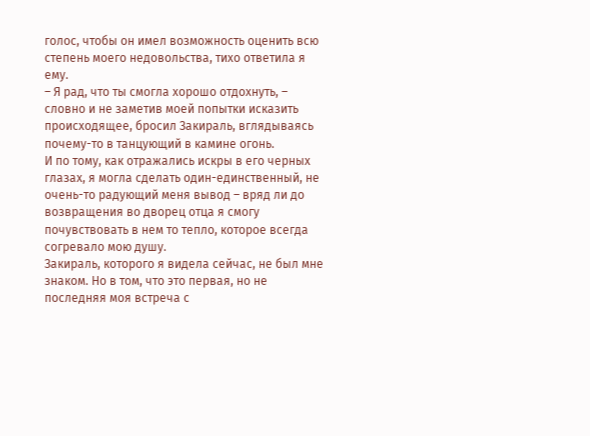голос, чтобы он имел возможность оценить всю степень моего недовольства, тихо ответила я ему.
– Я рад, что ты смогла хорошо отдохнуть, – словно и не заметив моей попытки исказить происходящее, бросил Закираль, вглядываясь почему-то в танцующий в камине огонь.
И по тому, как отражались искры в его черных глазах, я могла сделать один-единственный, не очень-то радующий меня вывод – вряд ли до возвращения во дворец отца я смогу почувствовать в нем то тепло, которое всегда согревало мою душу.
Закираль, которого я видела сейчас, не был мне знаком. Но в том, что это первая, но не последняя моя встреча с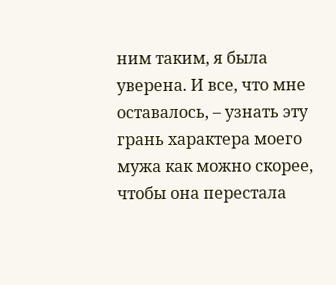ним таким, я была уверена. И все, что мне оставалось, – узнать эту грань характера моего мужа как можно скорее, чтобы она перестала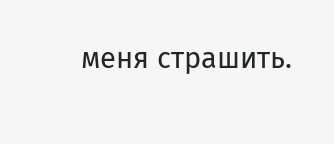меня страшить.